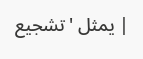| يمثل 'تشجيع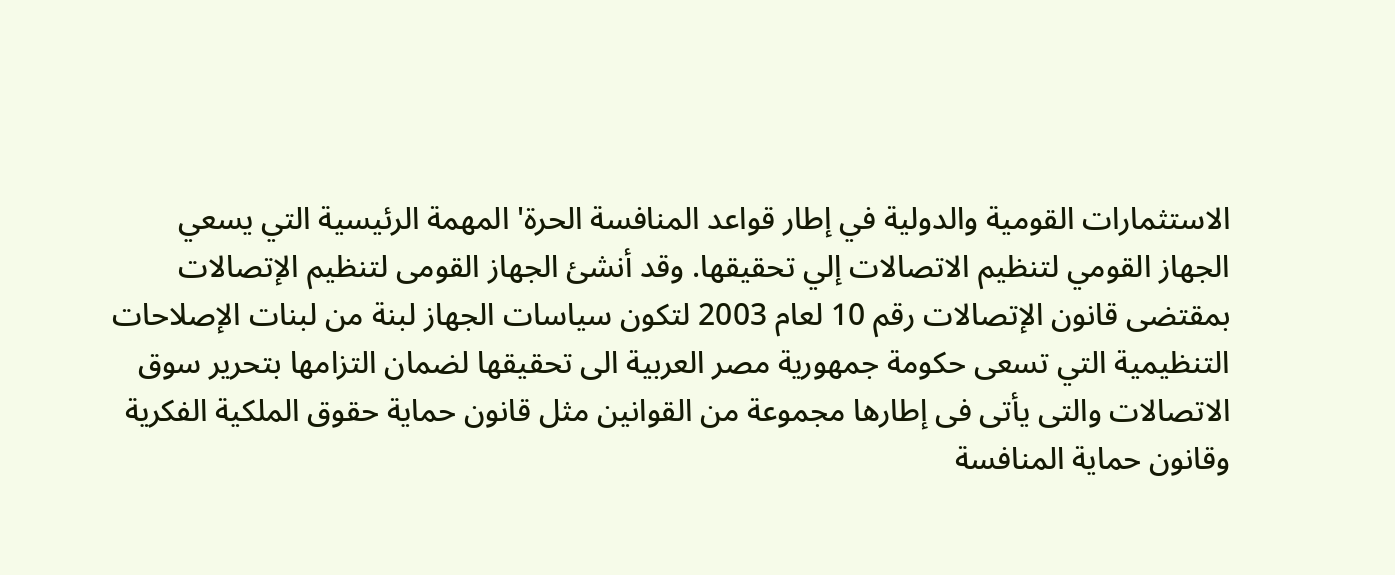الاستثمارات القومية والدولية في إطار قواعد المنافسة الحرة' المهمة الرئيسية التي يسعي الجهاز القومي لتنظيم الاتصالات إلي تحقيقها. وقد أنشئ الجهاز القومى لتنظيم الإتصالات بمقتضى قانون الإتصالات رقم 10 لعام 2003 لتكون سياسات الجهاز لبنة من لبنات الإصلاحات التنظيمية التي تسعى حكومة جمهورية مصر العربية الى تحقيقها لضمان التزامها بتحرير سوق الاتصالات والتى يأتى فى إطارها مجموعة من القوانين مثل قانون حماية حقوق الملكية الفكرية وقانون حماية المنافسة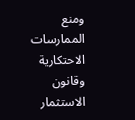ومنع الممارسات الاحتكارية وقانون الاستثمار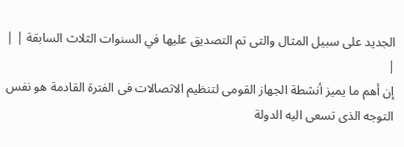الجديد على سبيل المثال والتى تم التصديق عليها في السنوات الثلاث السابقة | |
|
إن أهم ما يميز أنشطة الجهاز القومى لتنظيم الاتصالات فى الفترة القادمة هو نفس التوجه الذى تسعى اليه الدولة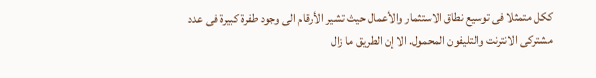ككل متمثلا فى توسيع نطاق الاستثمار والأعمال حيث تشير الأرقام الى وجود طفرة كبيرة فى عدد مشتركى الانترنت والتليفون المحمول. الا إن الطريق ما زال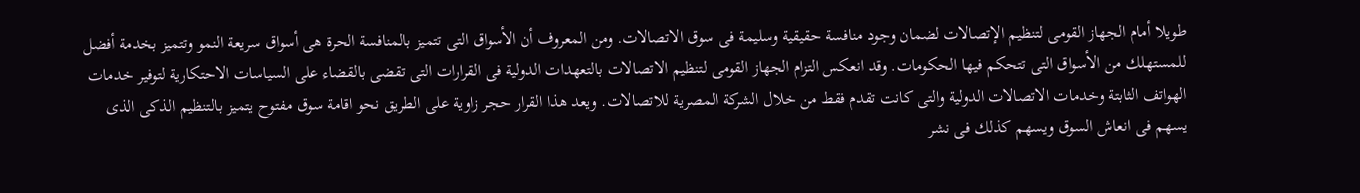طويلا أمام الجهاز القومى لتنظيم الإتصالات لضمان وجود منافسة حقيقية وسليمة فى سوق الاتصالات. ومن المعروف أن الأسواق التى تتميز بالمنافسة الحرة هى أسواق سريعة النمو وتتميز بخدمة أفضل للمستهلك من الأسواق التى تتحكم فيها الحكومات. وقد انعكس التزام الجهاز القومى لتنظيم الاتصالات بالتعهدات الدولية فى القرارات التى تقضى بالقضاء على السياسات الاحتكارية لتوفير خدمات الهواتف الثابتة وخدمات الاتصالات الدولية والتى كانت تقدم فقط من خلال الشركة المصرية للاتصالات. ويعد هذا القرار حجر زاوية على الطريق نحو اقامة سوق مفتوح يتميز بالتنظيم الذكى الذى يسهم فى انعاش السوق ويسهم كذلك فى نشر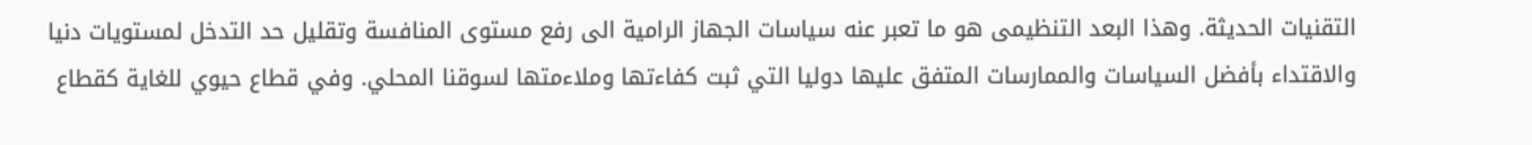التقنيات الحديثة. وهذا البعد التنظيمى هو ما تعبر عنه سياسات الجهاز الرامية الى رفع مستوى المنافسة وتقليل حد التدخل لمستويات دنيا والاقتداء بأفضل السياسات والممارسات المتفق عليها دوليا التي ثبت كفاءتها وملاءمتها لسوقنا المحلي. وفي قطاع حيوي للغاية كقطاع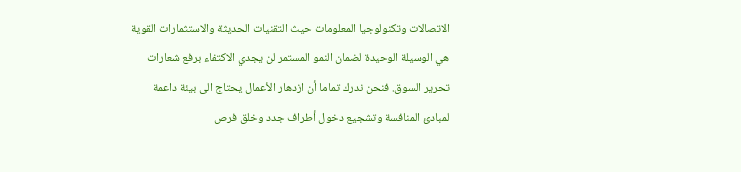الاتصالات وتكنولوجيا المعلومات حيث التقنيات الحديثة والاستثمارات القوية هي الوسيلة الوحيدة لضمان النمو المستمر لن يجدي الاكتفاء برفع شعارات تحرير السوق. فنحن ندرك تماما أن ازدهار الأعمال يحتاج الى بيئة داعمة لمبادئ المنافسة وتشجيع دخول أطراف جدد وخلق فرص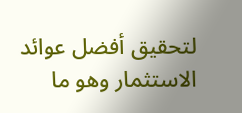لتحقيق أفضل عوائد الاستثمار وهو ما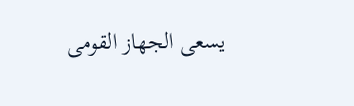يسعى الجهاز القومى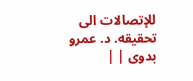للإتصالات الى تحقيقه. د. عمرو بدوى | |